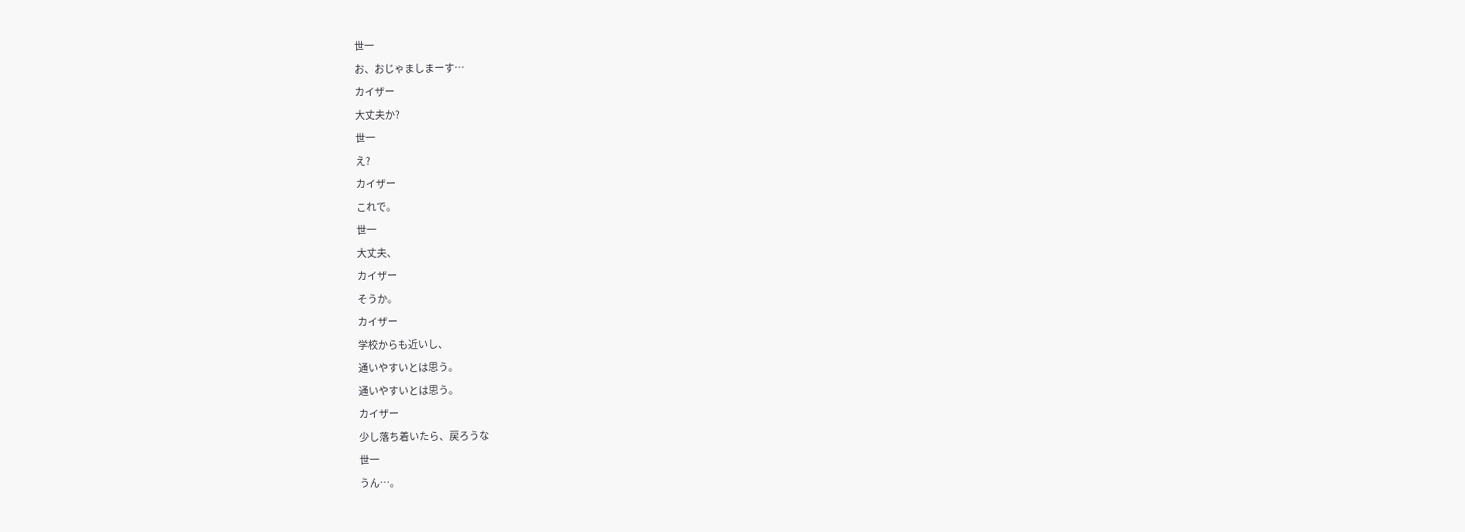世一
お、おじゃましまーす…
カイザー
大丈夫か?
世一
え?
カイザー
これで。
世一
大丈夫、
カイザー
そうか。
カイザー
学校からも近いし、
通いやすいとは思う。
通いやすいとは思う。
カイザー
少し落ち着いたら、戻ろうな
世一
うん…。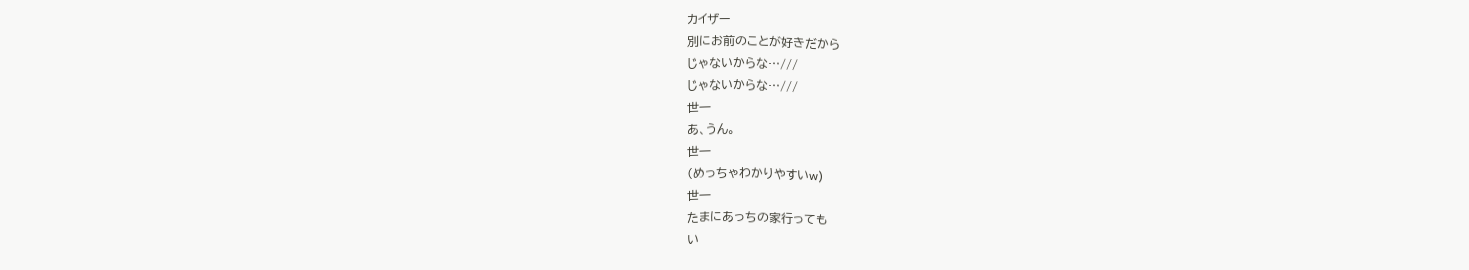カイザー
別にお前のことが好きだから
じゃないからな…///
じゃないからな…///
世一
あ、うん。
世一
(めっちゃわかりやすいw)
世一
たまにあっちの家行っても
い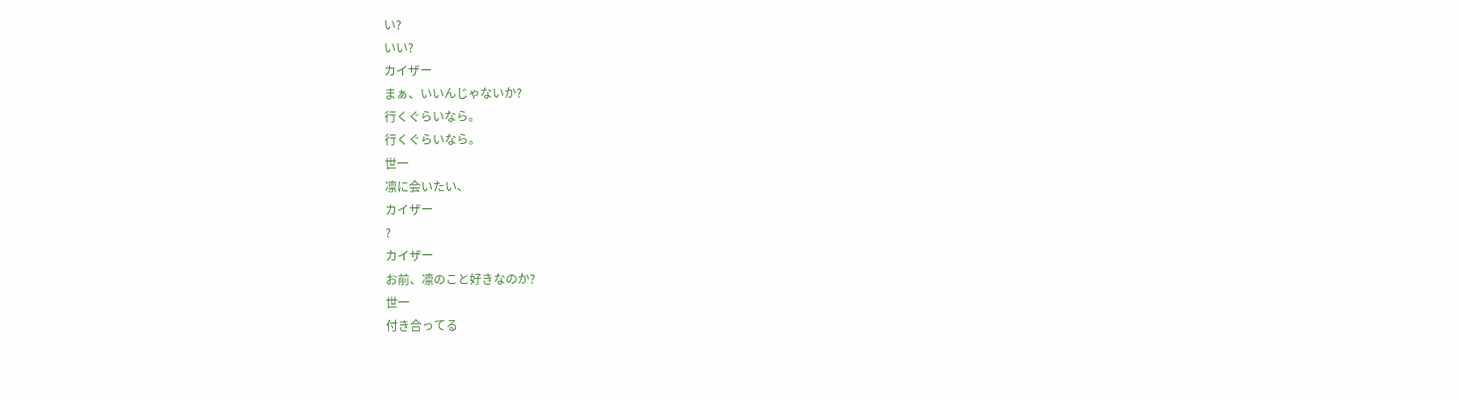い?
いい?
カイザー
まぁ、いいんじゃないか?
行くぐらいなら。
行くぐらいなら。
世一
凛に会いたい、
カイザー
?
カイザー
お前、凛のこと好きなのか?
世一
付き合ってる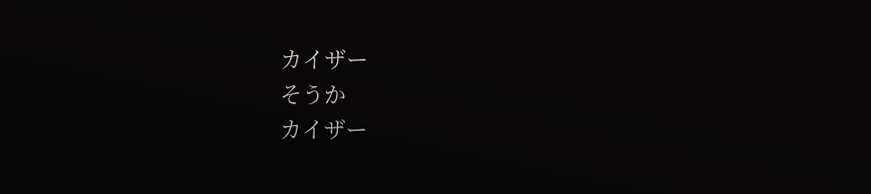カイザー
そうか
カイザー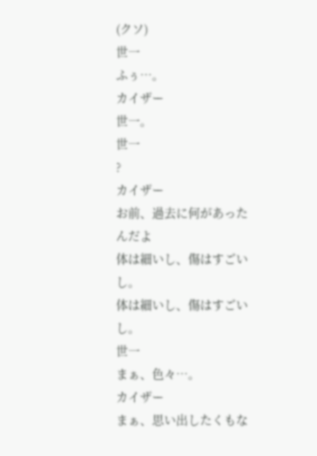(クソ)
世一
ふぅ…。
カイザー
世一。
世一
?
カイザー
お前、過去に何があったんだよ
体は細いし、傷はすごいし。
体は細いし、傷はすごいし。
世一
まぁ、色々…。
カイザー
まぁ、思い出したくもな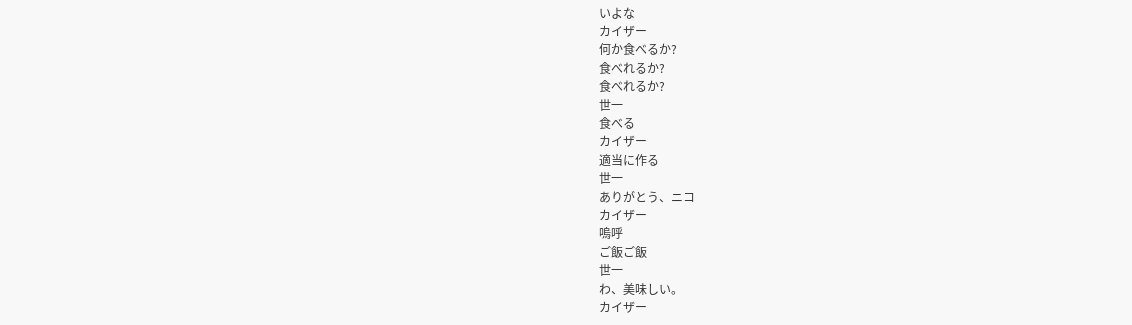いよな
カイザー
何か食べるか?
食べれるか?
食べれるか?
世一
食べる
カイザー
適当に作る
世一
ありがとう、ニコ
カイザー
嗚呼
ご飯ご飯
世一
わ、美味しい。
カイザー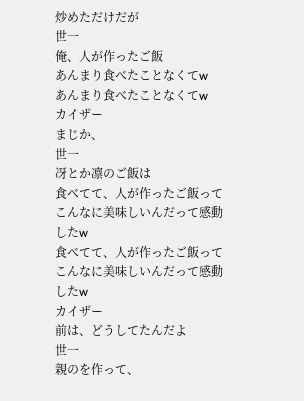炒めただけだが
世一
俺、人が作ったご飯
あんまり食べたことなくてw
あんまり食べたことなくてw
カイザー
まじか、
世一
冴とか凛のご飯は
食べてて、人が作ったご飯って
こんなに美味しいんだって感動したw
食べてて、人が作ったご飯って
こんなに美味しいんだって感動したw
カイザー
前は、どうしてたんだよ
世一
親のを作って、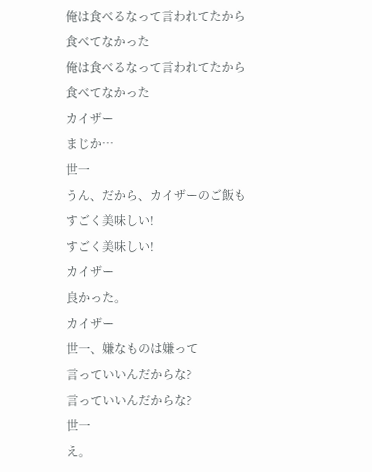俺は食べるなって言われてたから
食べてなかった
俺は食べるなって言われてたから
食べてなかった
カイザー
まじか…
世一
うん、だから、カイザーのご飯も
すごく美味しい!
すごく美味しい!
カイザー
良かった。
カイザー
世一、嫌なものは嫌って
言っていいんだからな?
言っていいんだからな?
世一
え。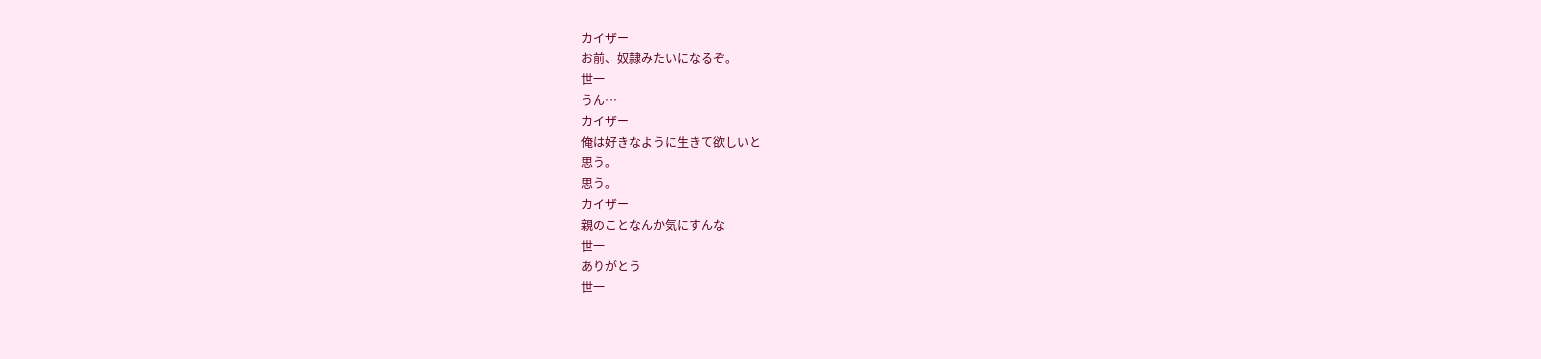カイザー
お前、奴隷みたいになるぞ。
世一
うん…
カイザー
俺は好きなように生きて欲しいと
思う。
思う。
カイザー
親のことなんか気にすんな
世一
ありがとう
世一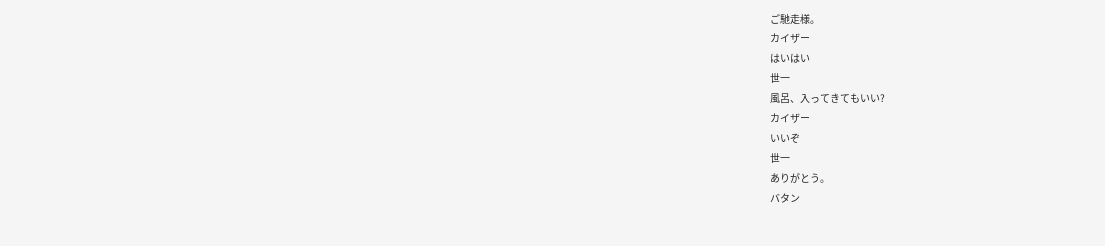ご馳走様。
カイザー
はいはい
世一
風呂、入ってきてもいい?
カイザー
いいぞ
世一
ありがとう。
バタン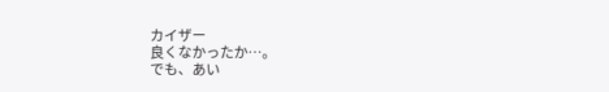カイザー
良くなかったか…。
でも、あい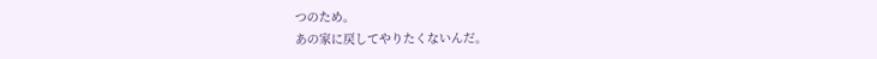つのため。
あの家に戻してやりたくないんだ。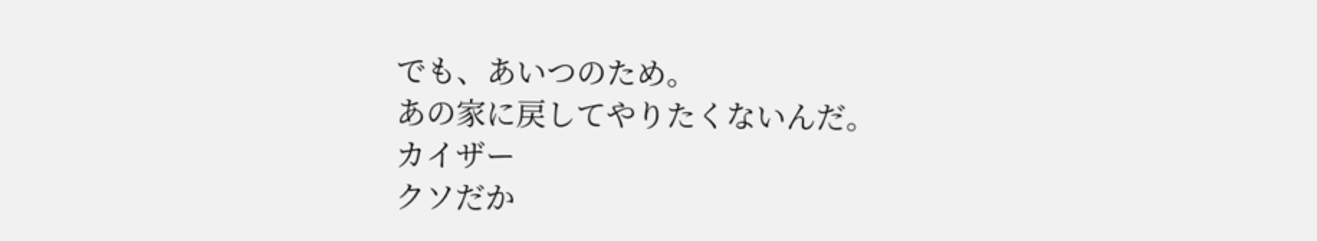でも、あいつのため。
あの家に戻してやりたくないんだ。
カイザー
クソだか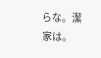らな。潔家は。